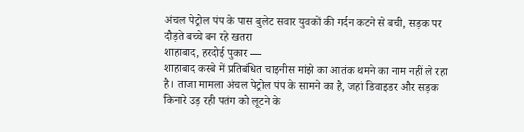अंचल पेट्रोल पंप के पास बुलेट सवार युवकों की गर्दन कटने से बची, सड़क पर दौड़ते बच्चे बन रहे खतरा
शाहाबाद, हरदोई पुकार —
शाहाबाद कस्बे में प्रतिबंधित चाइनीस मांझे का आतंक थमने का नाम नहीं ले रहा है। ताजा मामला अंचल पेट्रोल पंप के सामने का है, जहां डिवाइडर और सड़क किनारे उड़ रही पतंग को लूटने के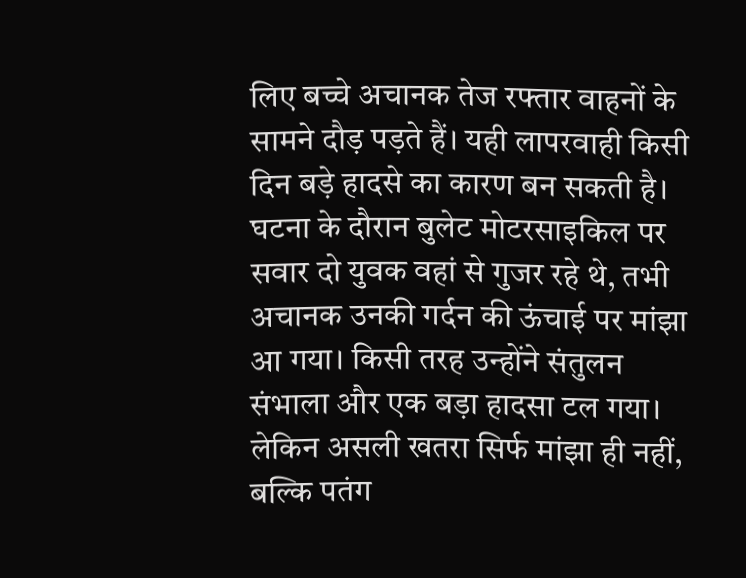लिए बच्चे अचानक तेज रफ्तार वाहनों के सामने दौड़ पड़ते हैं। यही लापरवाही किसी दिन बड़े हादसे का कारण बन सकती है।
घटना के दौरान बुलेट मोटरसाइकिल पर सवार दो युवक वहां से गुजर रहे थे, तभी अचानक उनकी गर्दन की ऊंचाई पर मांझा आ गया। किसी तरह उन्होंने संतुलन संभाला और एक बड़ा हादसा टल गया। लेकिन असली खतरा सिर्फ मांझा ही नहीं, बल्कि पतंग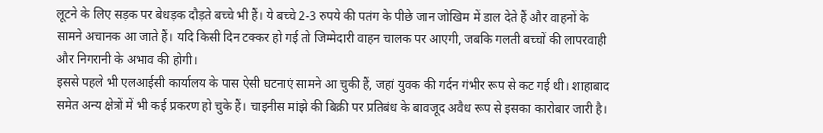लूटने के लिए सड़क पर बेधड़क दौड़ते बच्चे भी हैं। ये बच्चे 2-3 रुपये की पतंग के पीछे जान जोखिम में डाल देते हैं और वाहनों के सामने अचानक आ जाते हैं। यदि किसी दिन टक्कर हो गई तो जिम्मेदारी वाहन चालक पर आएगी, जबकि गलती बच्चों की लापरवाही और निगरानी के अभाव की होगी।
इससे पहले भी एलआईसी कार्यालय के पास ऐसी घटनाएं सामने आ चुकी हैं, जहां युवक की गर्दन गंभीर रूप से कट गई थी। शाहाबाद समेत अन्य क्षेत्रों में भी कई प्रकरण हो चुके हैं। चाइनीस मांझे की बिक्री पर प्रतिबंध के बावजूद अवैध रूप से इसका कारोबार जारी है।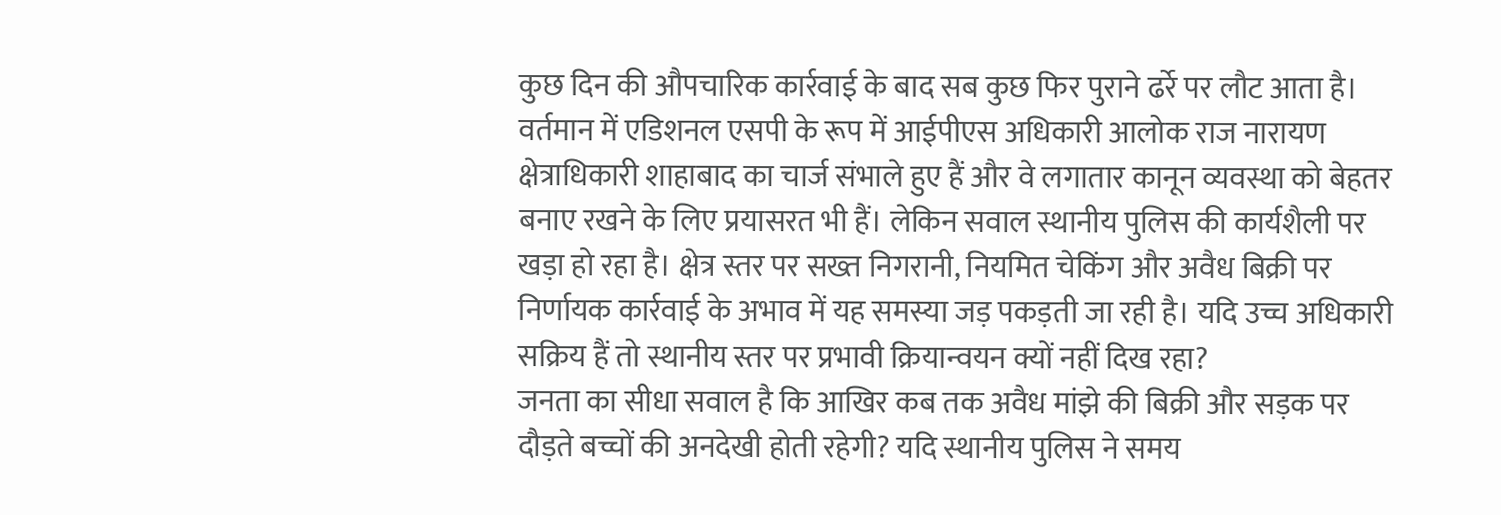कुछ दिन की औपचारिक कार्रवाई के बाद सब कुछ फिर पुराने ढर्रे पर लौट आता है।
वर्तमान में एडिशनल एसपी के रूप में आईपीएस अधिकारी आलोक राज नारायण क्षेत्राधिकारी शाहाबाद का चार्ज संभाले हुए हैं और वे लगातार कानून व्यवस्था को बेहतर बनाए रखने के लिए प्रयासरत भी हैं। लेकिन सवाल स्थानीय पुलिस की कार्यशैली पर खड़ा हो रहा है। क्षेत्र स्तर पर सख्त निगरानी, नियमित चेकिंग और अवैध बिक्री पर निर्णायक कार्रवाई के अभाव में यह समस्या जड़ पकड़ती जा रही है। यदि उच्च अधिकारी सक्रिय हैं तो स्थानीय स्तर पर प्रभावी क्रियान्वयन क्यों नहीं दिख रहा?
जनता का सीधा सवाल है कि आखिर कब तक अवैध मांझे की बिक्री और सड़क पर दौड़ते बच्चों की अनदेखी होती रहेगी? यदि स्थानीय पुलिस ने समय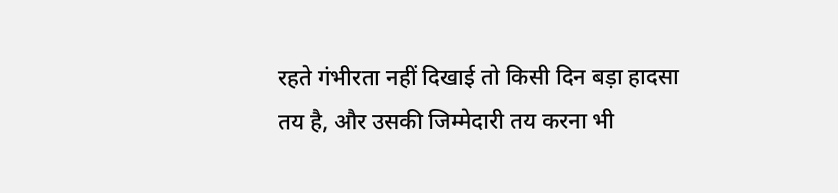रहते गंभीरता नहीं दिखाई तो किसी दिन बड़ा हादसा तय है, और उसकी जिम्मेदारी तय करना भी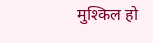मुश्किल हो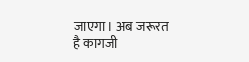जाएगा। अब जरूरत है कागजी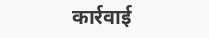कार्रवाई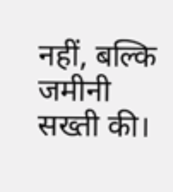नहीं, बल्कि जमीनी सख्ती की।